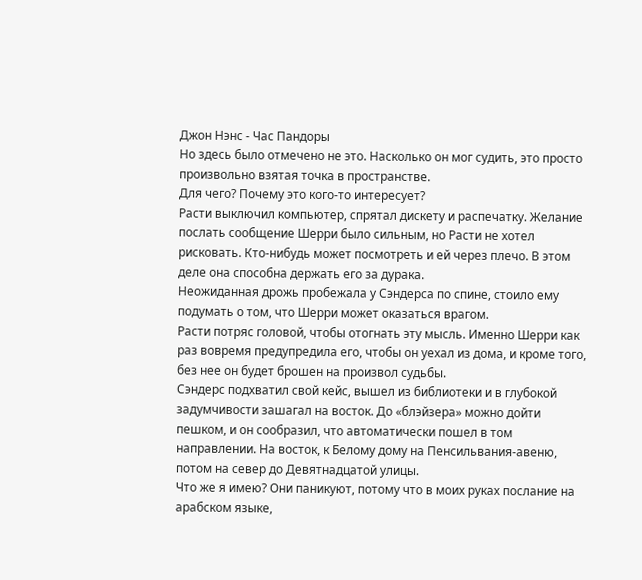Джон Нэнс - Час Пандоры
Но здесь было отмечено не это. Насколько он мог судить, это просто произвольно взятая точка в пространстве.
Для чего? Почему это кого-то интересует?
Расти выключил компьютер, спрятал дискету и распечатку. Желание послать сообщение Шерри было сильным, но Расти не хотел рисковать. Кто-нибудь может посмотреть и ей через плечо. В этом деле она способна держать его за дурака.
Неожиданная дрожь пробежала у Сэндерса по спине, стоило ему подумать о том, что Шерри может оказаться врагом.
Расти потряс головой, чтобы отогнать эту мысль. Именно Шерри как раз вовремя предупредила его, чтобы он уехал из дома, и кроме того, без нее он будет брошен на произвол судьбы.
Сэндерс подхватил свой кейс, вышел из библиотеки и в глубокой задумчивости зашагал на восток. До «блэйзера» можно дойти пешком, и он сообразил, что автоматически пошел в том направлении. На восток, к Белому дому на Пенсильвания-авеню, потом на север до Девятнадцатой улицы.
Что же я имею? Они паникуют, потому что в моих руках послание на арабском языке,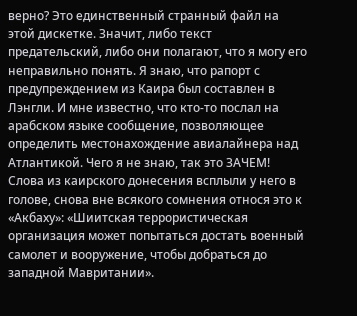верно? Это единственный странный файл на этой дискетке. Значит, либо текст предательский, либо они полагают, что я могу его неправильно понять. Я знаю, что рапорт с предупреждением из Каира был составлен в Лэнгли. И мне известно, что кто-то послал на арабском языке сообщение, позволяющее определить местонахождение авиалайнера над Атлантикой. Чего я не знаю, так это ЗАЧЕМ!
Слова из каирского донесения всплыли у него в голове, снова вне всякого сомнения относя это к «Акбаху»: «Шиитская террористическая организация может попытаться достать военный самолет и вооружение, чтобы добраться до западной Мавритании».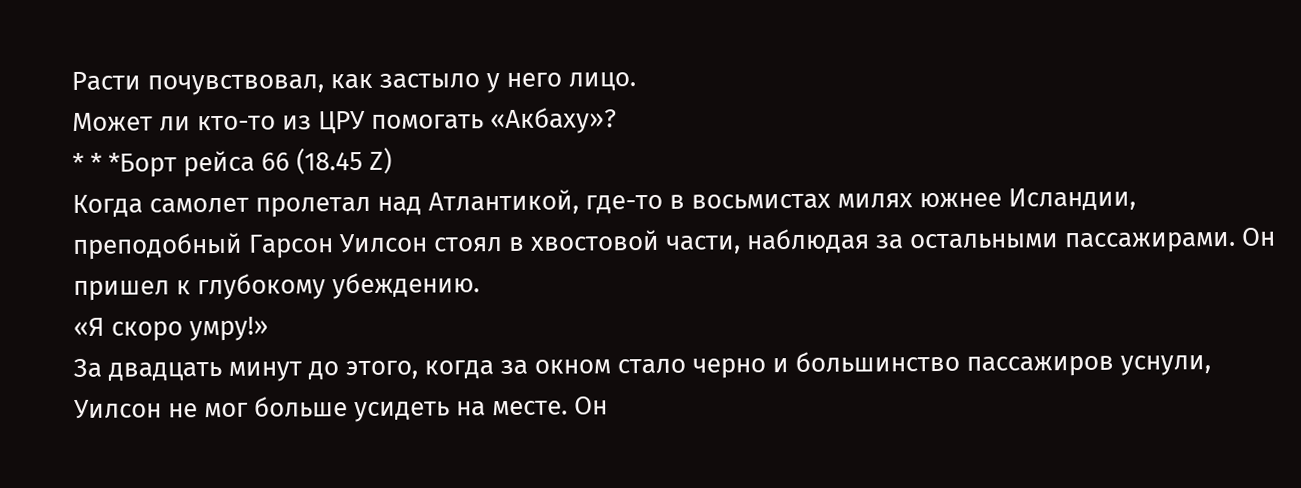Расти почувствовал, как застыло у него лицо.
Может ли кто-то из ЦРУ помогать «Акбаху»?
* * *Борт рейса 66 (18.45 Z)
Когда самолет пролетал над Атлантикой, где-то в восьмистах милях южнее Исландии, преподобный Гарсон Уилсон стоял в хвостовой части, наблюдая за остальными пассажирами. Он пришел к глубокому убеждению.
«Я скоро умру!»
За двадцать минут до этого, когда за окном стало черно и большинство пассажиров уснули, Уилсон не мог больше усидеть на месте. Он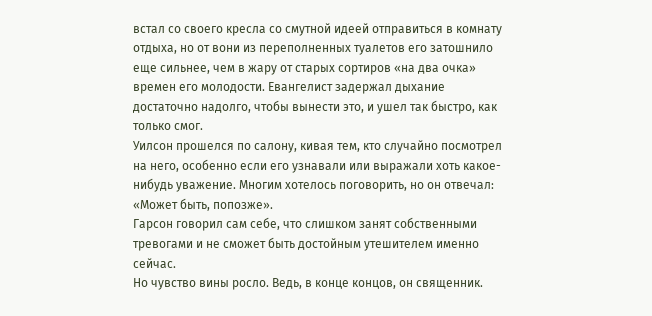встал со своего кресла со смутной идеей отправиться в комнату отдыха, но от вони из переполненных туалетов его затошнило еще сильнее, чем в жару от старых сортиров «на два очка» времен его молодости. Евангелист задержал дыхание достаточно надолго, чтобы вынести это, и ушел так быстро, как только смог.
Уилсон прошелся по салону, кивая тем, кто случайно посмотрел на него, особенно если его узнавали или выражали хоть какое-нибудь уважение. Многим хотелось поговорить, но он отвечал: «Может быть, попозже».
Гарсон говорил сам себе, что слишком занят собственными тревогами и не сможет быть достойным утешителем именно сейчас.
Но чувство вины росло. Ведь, в конце концов, он священник.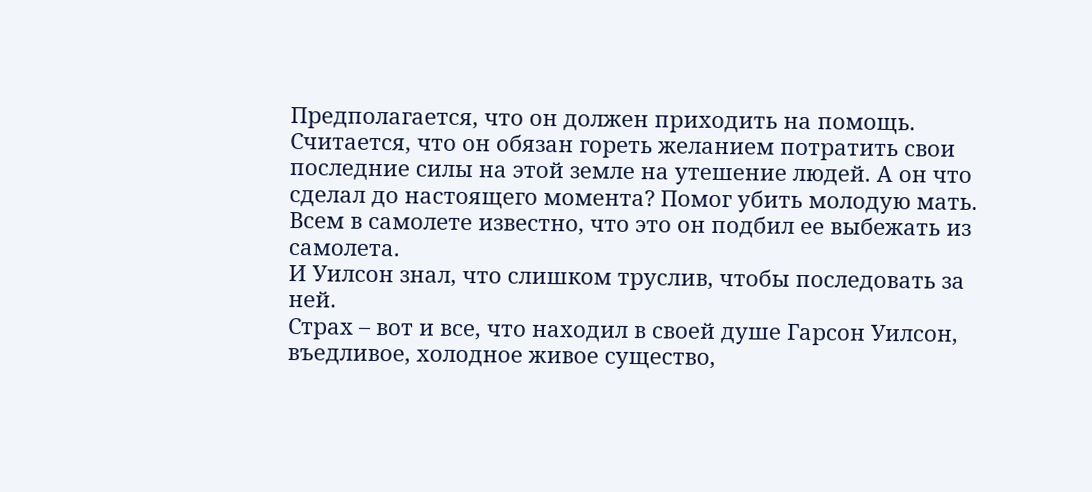Предполагается, что он должен приходить на помощь. Считается, что он обязан гореть желанием потратить свои последние силы на этой земле на утешение людей. А он что сделал до настоящего момента? Помог убить молодую мать. Всем в самолете известно, что это он подбил ее выбежать из самолета.
И Уилсон знал, что слишком труслив, чтобы последовать за ней.
Страх – вот и все, что находил в своей душе Гарсон Уилсон, въедливое, холодное живое существо,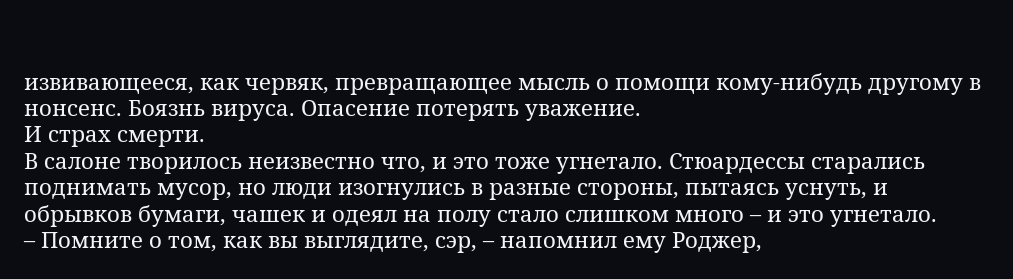извивающееся, как червяк, превращающее мысль о помощи кому-нибудь другому в нонсенс. Боязнь вируса. Опасение потерять уважение.
И страх смерти.
В салоне творилось неизвестно что, и это тоже угнетало. Стюардессы старались поднимать мусор, но люди изогнулись в разные стороны, пытаясь уснуть, и обрывков бумаги, чашек и одеял на полу стало слишком много – и это угнетало.
– Помните о том, как вы выглядите, сэр, – напомнил ему Роджер,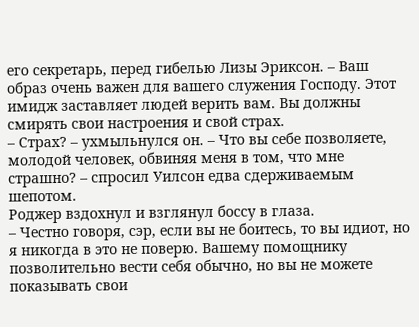его секретарь, перед гибелью Лизы Эриксон. – Ваш образ очень важен для вашего служения Господу. Этот имидж заставляет людей верить вам. Вы должны смирять свои настроения и свой страх.
– Страх? – ухмыльнулся он. – Что вы себе позволяете, молодой человек, обвиняя меня в том, что мне страшно? – спросил Уилсон едва сдерживаемым шепотом.
Роджер вздохнул и взглянул боссу в глаза.
– Честно говоря, сэр, если вы не боитесь, то вы идиот, но я никогда в это не поверю. Вашему помощнику позволительно вести себя обычно, но вы не можете показывать свои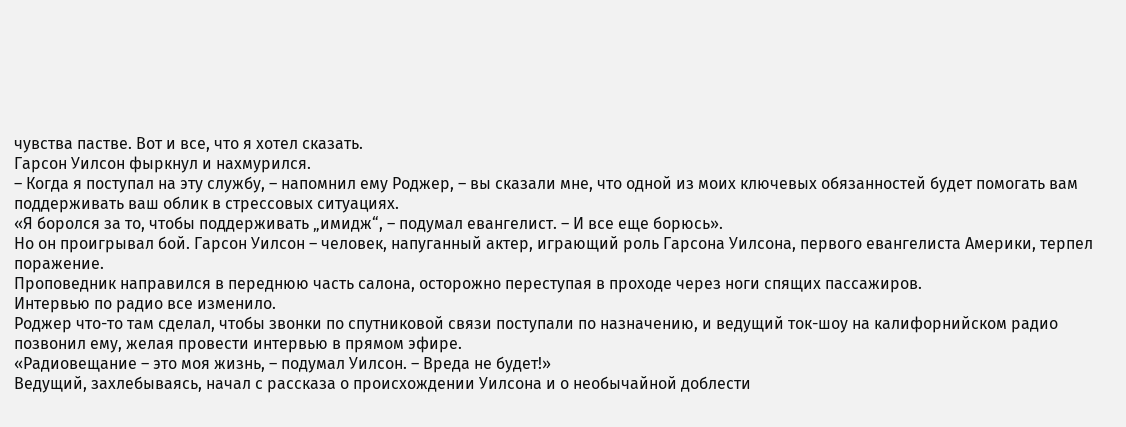чувства пастве. Вот и все, что я хотел сказать.
Гарсон Уилсон фыркнул и нахмурился.
– Когда я поступал на эту службу, – напомнил ему Роджер, – вы сказали мне, что одной из моих ключевых обязанностей будет помогать вам поддерживать ваш облик в стрессовых ситуациях.
«Я боролся за то, чтобы поддерживать „имидж“, – подумал евангелист. – И все еще борюсь».
Но он проигрывал бой. Гарсон Уилсон – человек, напуганный актер, играющий роль Гарсона Уилсона, первого евангелиста Америки, терпел поражение.
Проповедник направился в переднюю часть салона, осторожно переступая в проходе через ноги спящих пассажиров.
Интервью по радио все изменило.
Роджер что-то там сделал, чтобы звонки по спутниковой связи поступали по назначению, и ведущий ток-шоу на калифорнийском радио позвонил ему, желая провести интервью в прямом эфире.
«Радиовещание – это моя жизнь, – подумал Уилсон. – Вреда не будет!»
Ведущий, захлебываясь, начал с рассказа о происхождении Уилсона и о необычайной доблести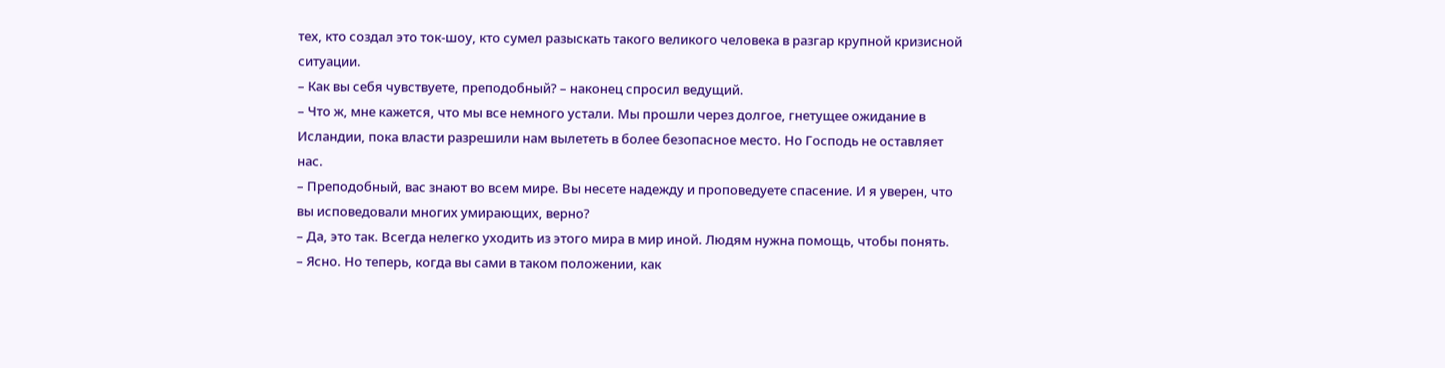тех, кто создал это ток-шоу, кто сумел разыскать такого великого человека в разгар крупной кризисной ситуации.
– Как вы себя чувствуете, преподобный? – наконец спросил ведущий.
– Что ж, мне кажется, что мы все немного устали. Мы прошли через долгое, гнетущее ожидание в Исландии, пока власти разрешили нам вылететь в более безопасное место. Но Господь не оставляет нас.
– Преподобный, вас знают во всем мире. Вы несете надежду и проповедуете спасение. И я уверен, что вы исповедовали многих умирающих, верно?
– Да, это так. Всегда нелегко уходить из этого мира в мир иной. Людям нужна помощь, чтобы понять.
– Ясно. Но теперь, когда вы сами в таком положении, как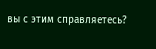вы с этим справляетесь?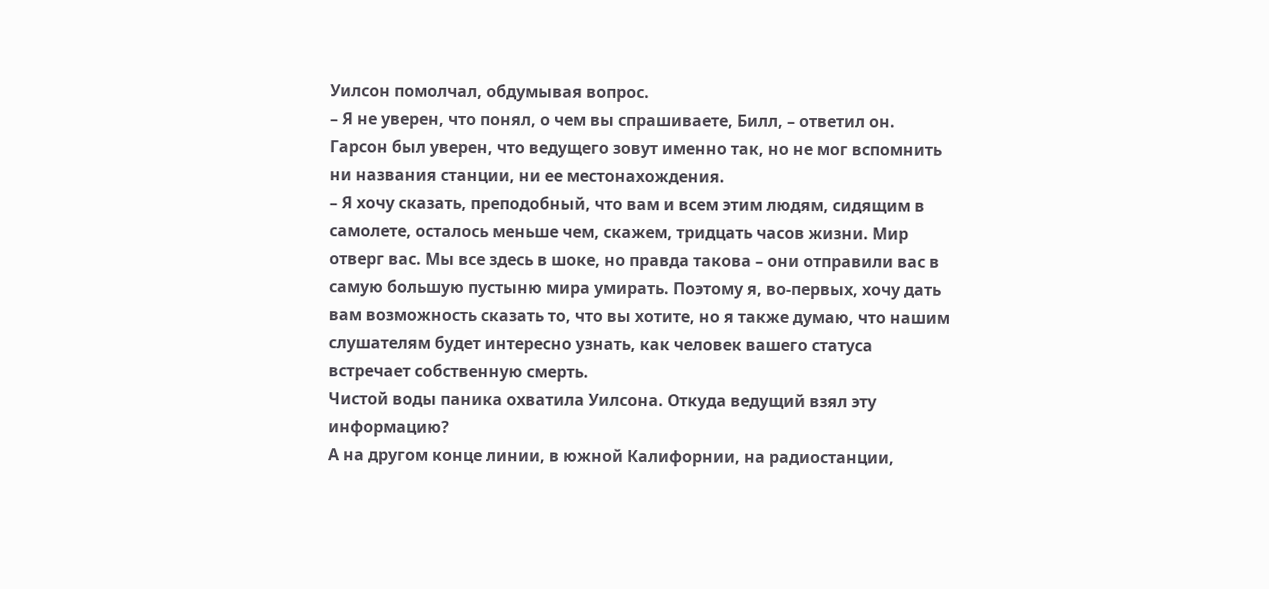Уилсон помолчал, обдумывая вопрос.
– Я не уверен, что понял, о чем вы спрашиваете, Билл, – ответил он. Гарсон был уверен, что ведущего зовут именно так, но не мог вспомнить ни названия станции, ни ее местонахождения.
– Я хочу сказать, преподобный, что вам и всем этим людям, сидящим в самолете, осталось меньше чем, скажем, тридцать часов жизни. Мир отверг вас. Мы все здесь в шоке, но правда такова – они отправили вас в самую большую пустыню мира умирать. Поэтому я, во-первых, хочу дать вам возможность сказать то, что вы хотите, но я также думаю, что нашим слушателям будет интересно узнать, как человек вашего статуса встречает собственную смерть.
Чистой воды паника охватила Уилсона. Откуда ведущий взял эту информацию?
А на другом конце линии, в южной Калифорнии, на радиостанции,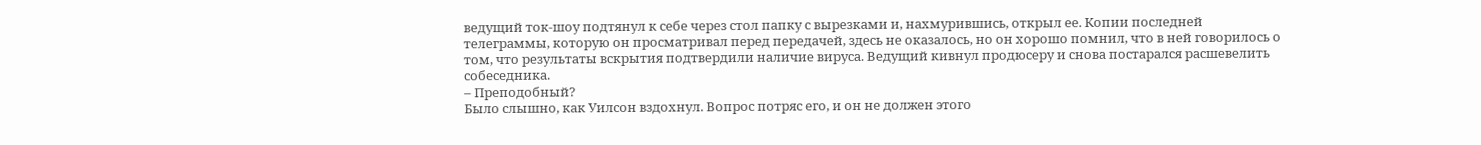ведущий ток-шоу подтянул к себе через стол папку с вырезками и, нахмурившись, открыл ее. Копии последней телеграммы, которую он просматривал перед передачей, здесь не оказалось, но он хорошо помнил, что в ней говорилось о том, что результаты вскрытия подтвердили наличие вируса. Ведущий кивнул продюсеру и снова постарался расшевелить собеседника.
– Преподобный?
Было слышно, как Уилсон вздохнул. Вопрос потряс его, и он не должен этого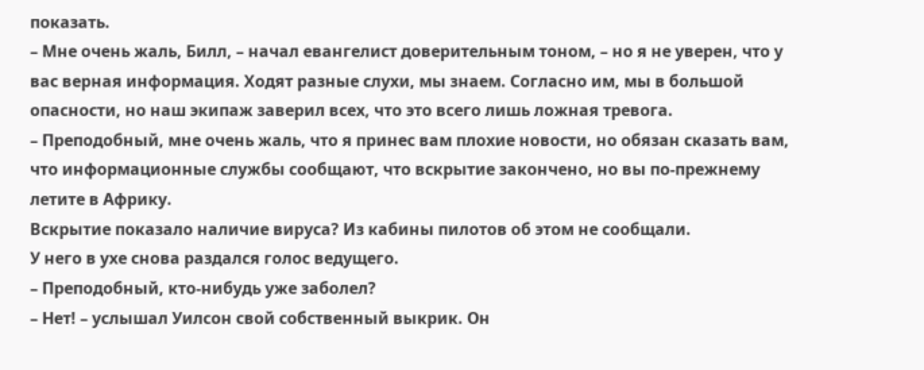показать.
– Мне очень жаль, Билл, – начал евангелист доверительным тоном, – но я не уверен, что у вас верная информация. Ходят разные слухи, мы знаем. Согласно им, мы в большой опасности, но наш экипаж заверил всех, что это всего лишь ложная тревога.
– Преподобный, мне очень жаль, что я принес вам плохие новости, но обязан сказать вам, что информационные службы сообщают, что вскрытие закончено, но вы по-прежнему летите в Африку.
Вскрытие показало наличие вируса? Из кабины пилотов об этом не сообщали.
У него в ухе снова раздался голос ведущего.
– Преподобный, кто-нибудь уже заболел?
– Нет! – услышал Уилсон свой собственный выкрик. Он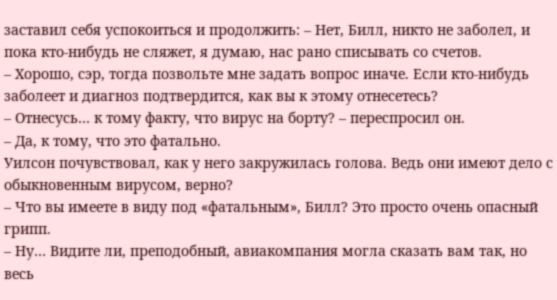заставил себя успокоиться и продолжить: – Нет, Билл, никто не заболел, и пока кто-нибудь не сляжет, я думаю, нас рано списывать со счетов.
– Хорошо, сэр, тогда позвольте мне задать вопрос иначе. Если кто-нибудь заболеет и диагноз подтвердится, как вы к этому отнесетесь?
– Отнесусь… к тому факту, что вирус на борту? – переспросил он.
– Да, к тому, что это фатально.
Уилсон почувствовал, как у него закружилась голова. Ведь они имеют дело с обыкновенным вирусом, верно?
– Что вы имеете в виду под «фатальным», Билл? Это просто очень опасный грипп.
– Ну… Видите ли, преподобный, авиакомпания могла сказать вам так, но весь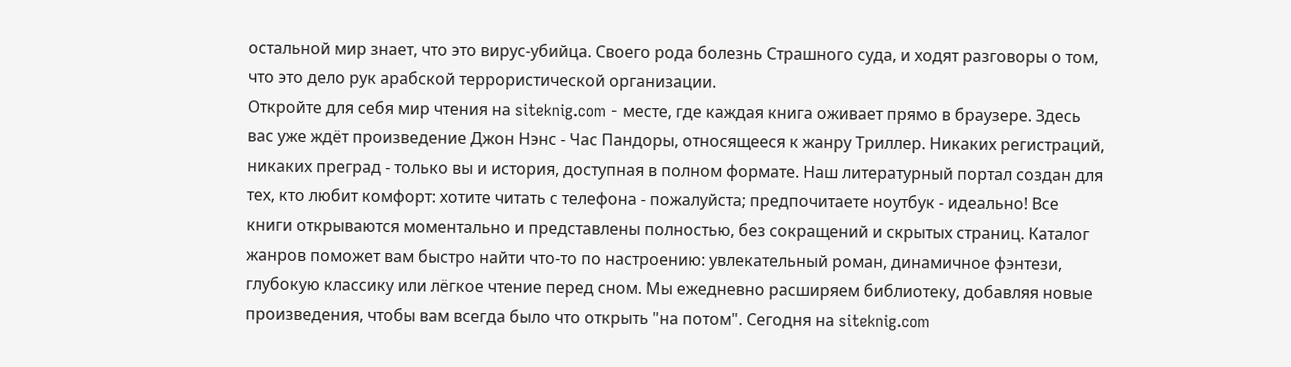остальной мир знает, что это вирус-убийца. Своего рода болезнь Страшного суда, и ходят разговоры о том, что это дело рук арабской террористической организации.
Откройте для себя мир чтения на siteknig.com - месте, где каждая книга оживает прямо в браузере. Здесь вас уже ждёт произведение Джон Нэнс - Час Пандоры, относящееся к жанру Триллер. Никаких регистраций, никаких преград - только вы и история, доступная в полном формате. Наш литературный портал создан для тех, кто любит комфорт: хотите читать с телефона - пожалуйста; предпочитаете ноутбук - идеально! Все книги открываются моментально и представлены полностью, без сокращений и скрытых страниц. Каталог жанров поможет вам быстро найти что-то по настроению: увлекательный роман, динамичное фэнтези, глубокую классику или лёгкое чтение перед сном. Мы ежедневно расширяем библиотеку, добавляя новые произведения, чтобы вам всегда было что открыть "на потом". Сегодня на siteknig.com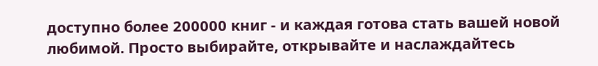доступно более 200000 книг - и каждая готова стать вашей новой любимой. Просто выбирайте, открывайте и наслаждайтесь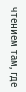чтением там, где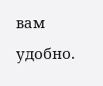вам удобно.